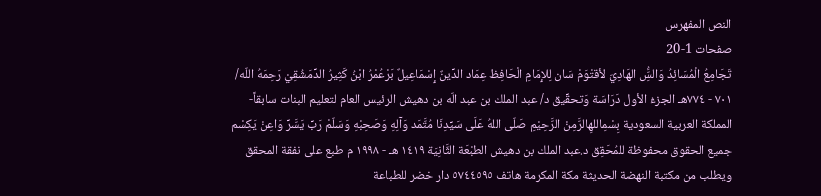النص المفهرس
صفحات 1-20
تَجَامِعُ الْمُسَائِدُ وَالسَُِّ الهَادِيّ لأقتْوَمْ سَان لِلإِمَامِ الْحَافِظ عِمَاد الدِّينٌ إِسْمَاعِيلٌ بَرْعُمْرُ ابْنُ كَثِيرُ الدِّمَشُقِيْ رَحِمَهُ اللّه/ ٧٠١ - ٧٧٤هـ الجزءُ الأول دَرَاسَة وَتحقِّيق د/ عبد الملك بن عبد الّه بن دهيش الرئيس العام لتعليم البنات سابقاً- المملكة العربية السعودية بِسْمِاللهِالرَّمِنْ الرَّحِيْمِ صَلّى اللهُ عَلَى سَيِّدِنَا مُتَّمَد وَآلِهِ وَصَحِبْهِ وَسَلّمْ رَبِّ يَسَّرِّ وَاعِنْ يَكِسْم جميع الحقوق محفوظة للمُحَقِق د.عبد الملك بن دهيش الطبْعَة الثَّانِيَة ١٤١٩ هـ - ١٩٩٨ م طبع على نفقة المحقق ويطلب من مكتبة النهضة الحديثة مكة المكرمة هاتف ٥٧٤٤٥٩٥ دار خضر للطباعة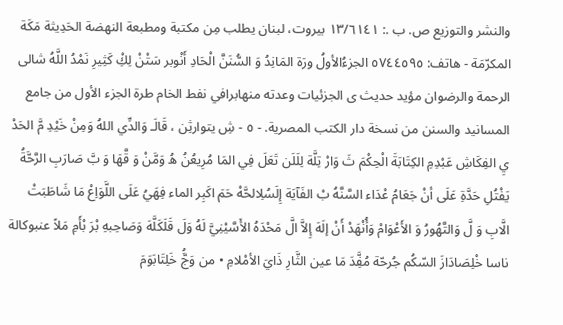والنشر والتوزيع ص. ب .: ١٣/٦١٤١ بيروت، لبنان يطلب مِن مكتبة ومطبعة النهضة الحَدِيثة مَكَة المكرّمَة - هاتف: ٥٧٤٤٥٩٥ الجزءُالأولُ ورَة المَانِدُ وَ السُّنَنَّ الْحَادِ أَنْوبر سَتْنْ لِكِْ كَثِيرِ نَمْدُ اللَّهُ شالى الرحمة والرضوان مؤيد حديث ى الجزئيات وعدته منهابرافي نفط الخام طرة الجزء الأول من جامع المسانيد والسنن من نسخة دار الكتب المصرية. - ٥ - شِ يتوارثِن ، قَالَـ وَالدِّي اللهُ وَمِنْ خَيْدِ مَّ الحَدْ يِ الفِكَاشِ عَبْدِمِ الكِتَابَةَ الْحِكْمَ ثَ وَارْ تِلَّة لِلَلَن تَعَلَ فِي المَا مُرِيعُنُ هُ وَمَّنْ وَ قَّهَا وَ بَّ صَارَبِ الرَّحَّةُ يَفْتُلِ حَدَّةِ عَلَى أنْ جَعَامُ عْدَاء السَّنَّهُ بْ الفَآيَة إِلَسُلِالحَّهْ حَمَ اكَبِر الماء فِهَيُ عَلَى اللَّوَاِعْ مَا شَاطَبَتْ الَّابِ وَ لَّ وَالتَّهُورُ وَ الأَعْوَامْ وَأُنْهَدْ أَنْ إلَهَ إِلاَّ الَّ مَحْدَهُ الأَسَّيْنِيَّ لَهُ وَلَ قَلَكَلَّهَ وَصَاحِبهِ بْرَ بْأَمِ مَلاً عنبوكالة ناسا خْلِصَادَازَ السّكُم جُرحّة مُفَِّدَ مَا عين الثَّارِ ذَايَ الأمْلامِ • من وَجَُّ خَلِتَابَوَمَ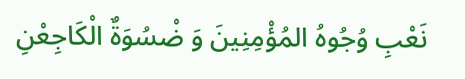نَعْبِ وُجُوهُ المُؤْمِنِينَ وَ ضْسُوَةٌ الْكَاجِعْنِ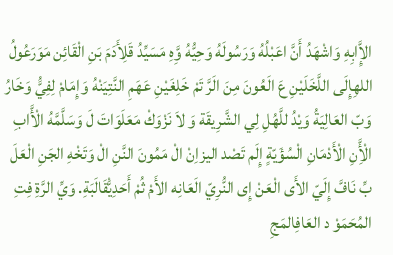الإَِّابِهِ وَاشْهَدُ أَنَّ اعَبْلُهُ وَرَسُولَهُ وَحِيُّهُ وَِّهِ مَسَيِّدُ قَلِأَدَمَ بَنِ الْقَائِن مَوَرَعُولُ اللهِإِلَى اللَّخَلَيْنِ عَ الَعُونَ مِنَ الَرَّ تَمْ خَلِغَيْنِ عَهَمِ النَّتِيَنْهُ وَإِمَامْ لِفِيَُّ وَخَارُ وَبّ العَالِيَةُ وَيْدُ للَّهُلِ لِي الشَّرِيقَة وَ لاَ نَزْوَكْ مَعَلَوَاتَ لَ وَسَلَّمَّهُ الْأَّابِ الْأَِّنِ الْأَدْمَانِ الْسُؤَيّةٍ إِلَم تَصْد اليزاِنْ الْ مَمُونَ النَّنِ الْ وَتَخْهِ الجَنِ الْعَلَ بِّ نَافَّ إِلَيّ الأَى الْعَنْ إِى النُّرِيّ الَعَانِه الأَمْ ثُمْ أَحَدِيَّْقَالَبَةِ. وَيِّ الرَّةِ فِتِ المُحَمَوْ د العَافِالمَجِ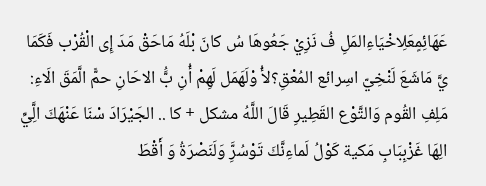عَهَائِمٍعَلِاخْيَاءِالمَلِ فُ نَزِيْ جَعُوهَا سُ كانَ بْلَهُ مَاحَقْ مَدَ إِى الْقُرْب فَكَمَا يَّ مَاشَعَ لَنْخِيّ اسِرائع المُعْقِ؟لأُ وْلَهَمَل لَهِمْ أُنِ بَُّ الاحَانِ حمًّ الَّمَقَ الَاءِ: مَلِفِ القُوم وَالتَّوْع القَطِيرِ قَالَ اللَّهُ مشكل + كا .. الجَيْرَادَ سْنَا عَنْهَكَ الَِّيِّ الِهَا غَزْبِبَابِ مَكية كَوْلُ لَماءِنَّكَ تَوْسُرَِّ وَلَنَصْرَةُ وَ أَقْطَ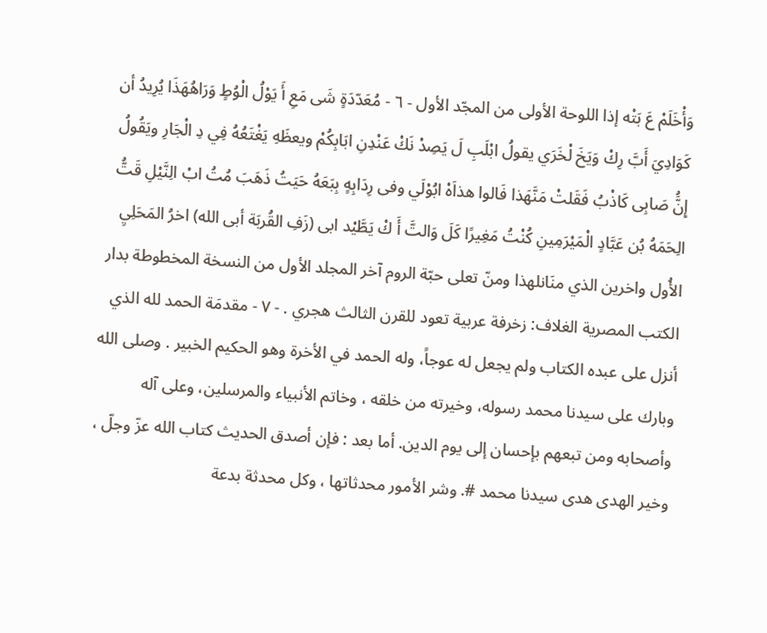وَأْخَلَمْ عَ بَتْه إذا اللوحة الأولى من المجّد الأول - ٦ - مُعَدّدَةٍ شَى مَعِ أَ يَوْلُ الْوُطٍ وَرَاهُهَذَا يُرِيدُ أن كَوَادِيَ أَبَّ رِكْ وَيَخَ لْخَرَي يقولُ ابْلَبِ لَ يَصِدْ نَكْ عَنْدِنِ ابَابِكُمْ ويعظَهِ يَغْتَعُهُ فِي دِ الْجَارِ ويَقُولُ إِنَُّ صَابِى كَاذْبُ فَقَلتْ مَنَّهَذا فَالوا هذاَهْ ابُوْلَي وفى رِدَابِهٍ بِبَعَهُ حَيَتُ ذَهَبَ مُتُ ابْ الِنَّيْلِ قَتُّ الِحَمَهُ بُن عَبَّادٍ الْمَيْرَمِينِ كُنْتُ مَغِيرًا كَلَ وَالتَّ أَ كْ يَطَّيْد ابى (زَفِ القُربَة أبى الله) اخرُ المَحَلِيِ الأُول واخرين الذي منَانلهذا ومنّ تعلى حبّة الروم آخر المجلد الأول من النسخة المخطوطة بدار الكتب المصرية الغلاف: زخرفة عربية تعود للقرن الثالث هجري . - ٧ - مقدمَة الحمد لله الذي أنزل على عبده الكتاب ولم يجعل له عوجاً، وله الحمد في الأخرة وهو الحكيم الخبير . وصلى الله وبارك على سيدنا محمد رسوله، وخيرته من خلقه ، وخاتم الأنبياء والمرسلين، وعلى آله وأصحابه ومن تبعهم بإحسان إلى يوم الدين. أما بعد : فإن أصدق الحدیث کتاب الله عزّ وجلّ ، وخير الهدى هدى سيدنا محمد #. وشر الأمور محدثاتها ، وكل محدثة بدعة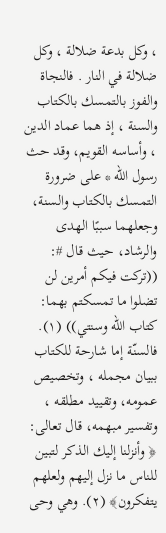، وكل بدعة ضلالة ، وكل ضلالة في النار . فالنجاة والفوز بالتمسك بالكتاب والسنة ، إذ هما عماد الدين ، وأساسه القويم، وقد حث رسول الله * على ضرورة التمسك بالكتاب والسنة، وجعلهما سببًا الهدى والرشاد، حيث قال #: ((تركت فيكم أمرين لن تضلوا ما تمسكتم بهما: كتاب الله وسنتي)) (١). فالسنّة إما شارحة للكتاب ببيان مجمله ، وتخصيص عمومه، وتقييد مطلقه ، وتفسير مبهمه، قال تعالى: ﴿ وأنزلنا إليك الذكر لتبين للناس ما نزل إليهم ولعلهم يتفكرون﴾ (٢). وهي وحی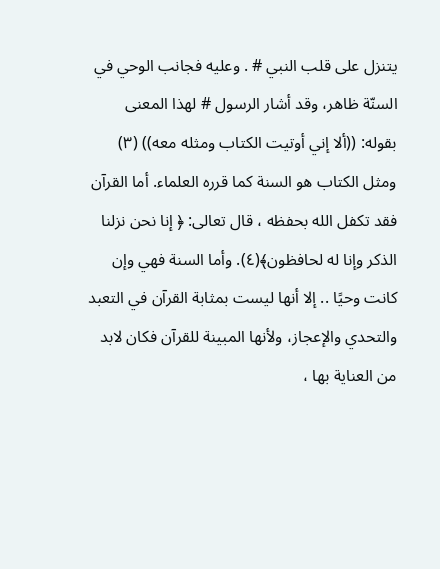یتنزل على قلب النبي # . وعليه فجانب الوحي في السنّة ظاهر، وقد أشار الرسول # لهذا المعنى بقوله: ((ألا إني أوتيت الكتاب ومثله معه)) (٣) ومثل الكتاب هو السنة كما قرره العلماء. أما القرآن فقد تكفل الله بحفظه ، قال تعالى: ﴿ إنا نحن نزلنا الذكر وإنا له لحافظون﴾(٤). وأما السنة فهي وإن كانت وحيًا .. إلا أنها ليست بمثابة القرآن في التعبد والتحدي والإعجاز، ولأنها المبينة للقرآن فكان لابد من العناية بها ،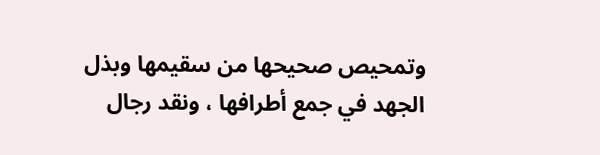وتمحيص صحيحها من سقيمها وبذل الجهد في جمع أطرافها ، ونقد رجال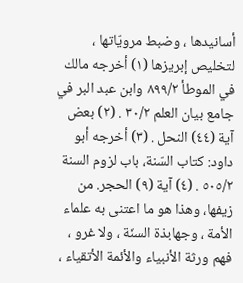أسانيدها ، وضبط مرويّاتها ، لتخليص إبريزها (١) أخرجه مالك في الموطأ ٨٩٩/٢ وابن عبد البر في جامع بيان العلم ٣٠/٢ . (٢) بعض آية (٤٤) النحل . (٣) أخرجه أبو داود: كتاب السّنة، باب لزوم السنة ٥٠٥/٢ . (٤) آية (٩) الحجر. من زيفها، وهذا هو ما اعتنى به علماء الأمة ، وجهابذة السنّة ، ولا غرو ، فهم ورثة الأنبياء والأئمة الأتقياء ،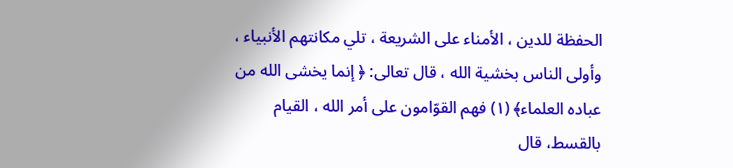الحفظة للدين ، الأمناء على الشريعة ، تلي مكانتهم الأنبياء ، وأولى الناس بخشية الله ، قال تعالى: ﴿ إنما يخشى الله من عباده العلماء﴾ (١) فهم القوّامون على أمر الله ، القيام بالقسط، قال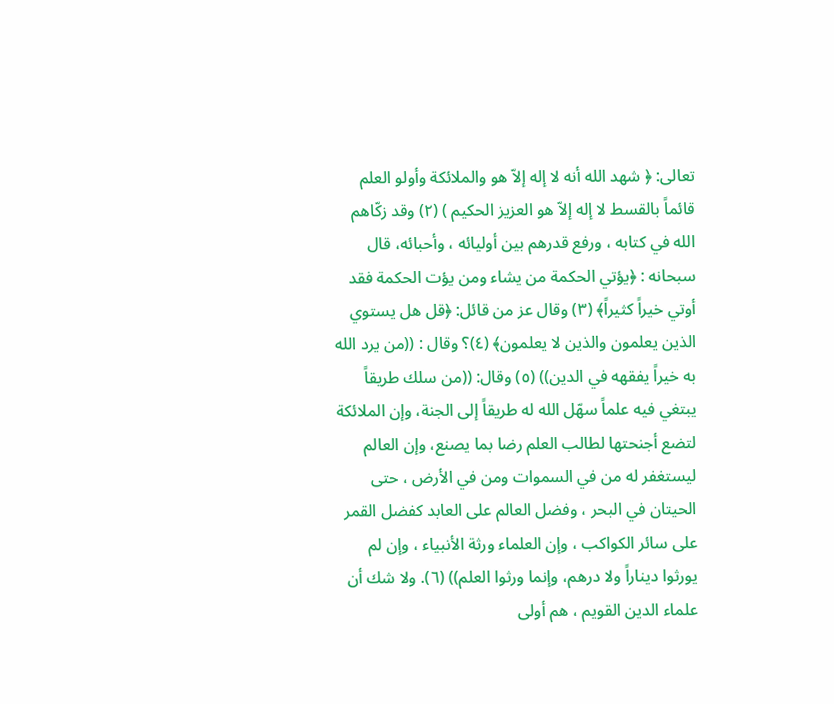تعالى: ﴿ شهد الله أنه لا إله إلاّ هو والملائكة وأولو العلم قائماً بالقسط لا إله إلاّ هو العزيز الحكيم ) (٢) وقد زكّاهم الله في كتابه ، ورفع قدرهم بين أوليائه ، وأحبائه، قال سبحانه : ﴿يؤتي الحكمة من يشاء ومن يؤت الحكمة فقد أوتي خيراً كثيراً﴾ (٣) وقال عز من قائل: ﴿قل هل يستوي الذين يعلمون والذين لا يعلمون﴾ (٤)؟ وقال : ((من يرد الله به خيراً يفقهه في الدين)) (٥) وقال: ((من سلك طريقاً يبتغي فيه علماً سهّل الله له طريقاً إلى الجنة، وإن الملائكة لتضع أجنحتها لطالب العلم رضا بما يصنع، وإن العالم ليستغفر له من في السموات ومن في الأرض ، حتى الحيتان في البحر ، وفضل العالم على العابد كفضل القمر على سائر الكواكب ، وإن العلماء ورثة الأنبياء ، وإن لم يورثوا ديناراً ولا درهم، وإنما ورثوا العلم)) (٦). ولا شك أن علماء الدين القويم ، هم أولى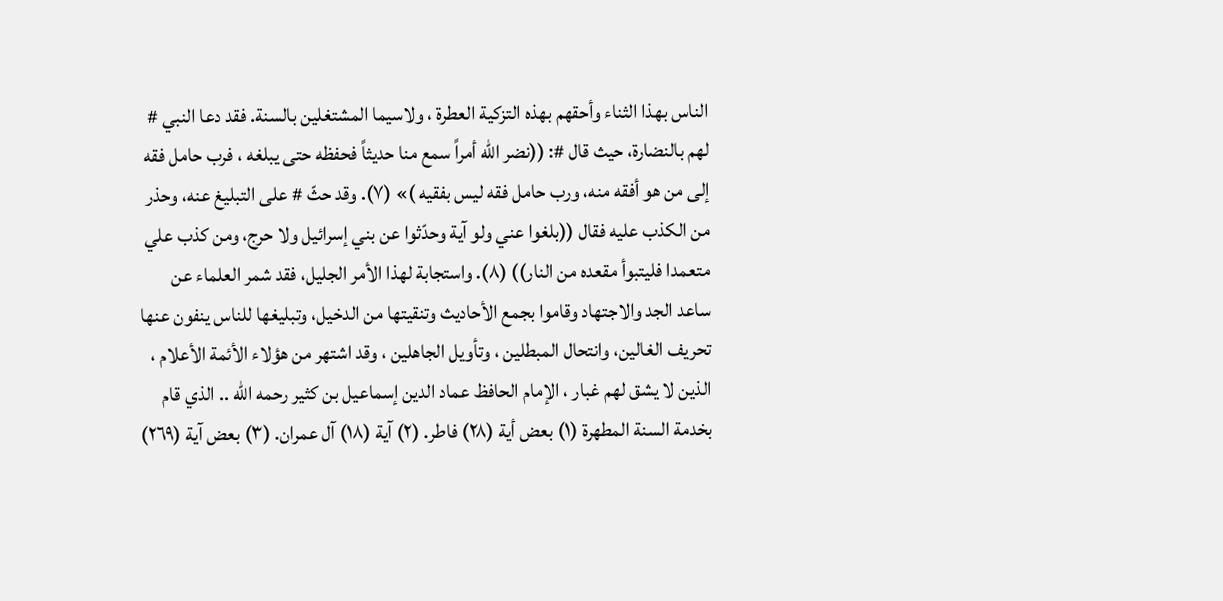الناس بهذا الثناء وأحقهم بهذه التزكية العطرة ، ولاسيما المشتغلين بالسنة. فقد دعا النبي # لهم بالنضارة، حيث قال #: ((نضر الله أمراً سمع منا حدیثاً فحفظه حتى يبلغه ، فرب حامل فقه إلى من هو أفقه منه، ورب حامل فقه لیس بفقيه )» (٧). وقد حثّ # على التبليغ عنه، وحذر من الكذب عليه فقال ((بلغوا عني ولو آية وحدّثوا عن بني إسرائيل ولا حرج، ومن كذب علي متعمدا فليتبوأ مقعده من النار)) (٨). واستجابة لهذا الأمر الجليل، فقد شمر العلماء عن ساعد الجد والاجتهاد وقاموا بجمع الأحاديث وتنقيتها من الدخيل، وتبليغها للناس ينفون عنها تحريف الغالين، وانتحال المبطلين ، وتأويل الجاهلين ، وقد اشتهر من هؤلاء الأئمة الأعلام ، الذين لا يشق لهم غبار ، الإمام الحافظ عماد الدين إسماعيل بن كثير رحمه الله .. الذي قام بخدمة السنة المطهرة (١) بعض أية (٢٨) فاطر. (٢) آية (١٨) آل عمران. (٣) بعض آية (٢٦٩)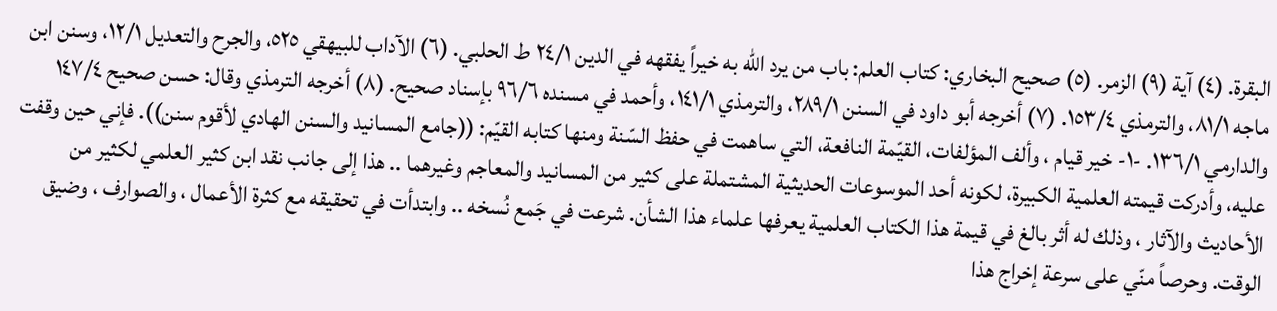البقرة. (٤) آية (٩) الزمر. (٥) صحيح البخاري: كتاب العلم: باب من يرد الله به خيراً يفقهه في الدين ٢٤/١ ط الحلبي. (٦) الآداب للبيهقي ٥٢٥، والجرح والتعديل ١٢/١، وسنن ابن ماجه ٨١/١، والترمذي ١٥٣/٤. (٧) أخرجه أبو داود في السنن ٢٨٩/١، والترمذي ١٤١/١، وأحمد في مسنده ٩٦/٦ بإسناد صحيح. (٨) أخرجه الترمذي وقال: حسن صحيح ١٤٧/٤ والدارمي ١٣٦/١. -١- خير قيام ، وألف المؤلفات، القيّمة النافعة، التي ساهمت في حفظ السّنة ومنها كتابه القيّم: ((جامع المسانيد والسنن الهادي لأقوم سنن)). فإني حين وقفت عليه، وأدركت قيمته العلمية الكبيرة، لكونه أحد الموسوعات الحديثية المشتملة على كثير من المسانيد والمعاجم وغيرهما .. هذا إلى جانب نقد ابن كثير العلمي لكثير من الأحاديث والآثار ، وذلك له أثر بالغ في قيمة هذا الكتاب العلمية يعرفها علماء هذا الشأن. شرعت في جَمع نُسخه .. وابتدأت في تحقيقه مع كثرة الأعمال ، والصوارف ، وضيق الوقت. وحرصاً منّي على سرعة إخراج هذا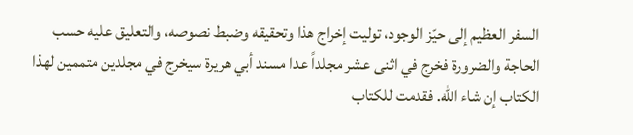السفر العظيم إلى حيّز الوجود، توليت إخراج هذا وتحقيقه وضبط نصوصه، والتعليق عليه حسب الحاجة والضرورة فخرج في اثنى عشر مجلداً عدا مسند أبي هريرة سيخرج في مجلدين متممين لهذا الكتاب إن شاء الله. فقدمت للكتاب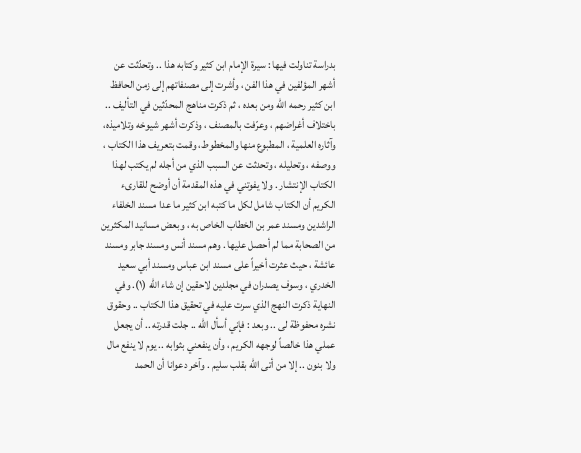بدراسة تناولت فيها : سيرة الإمام ابن كثير وكتابه هذا .. وتحدّثت عن أشهر المؤلفين في هذا الفن ، وأشرت إلى مصنفاتهم إلى زمن الحافظ ابن كثير رحمه الله ومن بعده ، ثم ذكرت مناهج المحدّثين في التأليف .. باختلاف أغراضهم ، وعرّفت بالمصنف ، وذكرت أشهر شيوخه وتلاميذه، وآثاره العلمية ، المطبوع منها والمخطوط، وقمت بتعريف هذا الكتاب ، ووصفه ، وتحليله ، وتحدثت عن السبب الذي من أجله لم يكتب لهذا الكتاب الإنتشار . ولا يفوتني في هذه المقدمة أن أوضح للقارىء الكريم أن الکتاب شامل لكل ما كتبه ابن كثير ما عدا مسند الخلفاء الراشدين ومسند عمر بن الخطاب الخاص به ، وبعض مسانيد المكثرين من الصحابة مما لم أحصل عليها . وهم مسند أنس ومسند جابر ومسند عائشة ، حيث عثرت أخيراً على مسند ابن عباس ومسند أبي سعيد الخدري ، وسوف يصدران في مجلدين لاحقين إن شاء الله (١). وفي النهاية ذكرت النهج الذي سرت عليه في تحقيق هذا الكتاب .. وحقوق نشره محفوظة لى .. وبعد : فإني أسأل الله .. جلت قدرته .. أن يجعل عملي هذا خالصاً لوجهه الكريم ، وأن ينفعني بثوابه .. يوم لا ينفع مال ولا بنون .. إلا من أتى الله بقلب سليم . وآخر دعوانا أن الحمد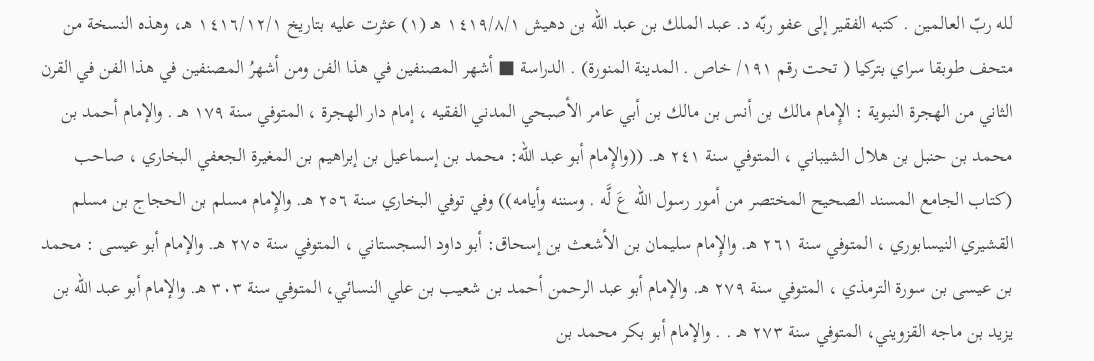لله ربّ العالمين . كتبه الفقير إلى عفو ربّه د. عبد الملك بن عبد الله بن دهيش ١٤١٩/٨/١ هـ (١) عثرت عليه بتاريخ ١٤١٦/١٢/١ هـ، وهذه النسخة من متحف طوبقا سراي بتركيا ( تحت رقم ١٩١/ خاص . المدينة المنورة) . الدراسة ■ أشهر المصنفين في هذا الفن ومن أشهرُ المصنفين في هذا الفن في القرن الثاني من الهجرة النبوية : الإِمام مالك بن أنس بن مالك بن أبي عامر الأصبحي المدني الفقيه ، إمام دار الهجرة ، المتوفي سنة ١٧٩ هـ . والإمام أحمد بن محمد بن حنبل بن هلال الشيباني ، المتوفي سنة ٢٤١ هـ. ((والإِمام أبو عبد الله: محمد بن إسماعيل بن إبراهيم بن المغيرة الجعفي البخاري ، صاحب (كتاب الجامع المسند الصحيح المختصر من أمور رسول الله عَ لَّه . وسننه وأيامه)) وفي توفي البخاري سنة ٢٥٦ هـ. والإِمام مسلم بن الحجاج بن مسلم القشيري النيسابوري ، المتوفي سنة ٢٦١ هـ. والإِمام سليمان بن الأشعث بن إسحاق: أبو داود السجستاني ، المتوفي سنة ٢٧٥ هـ. والإمام أبو عيسى : محمد بن عيسى بن سورة الترمذي ، المتوفي سنة ٢٧٩ هـ. والإمام أبو عبد الرحمن أحمد بن شعيب بن علي النسائي، المتوفي سنة ٣٠٣ هـ. والإمام أبو عبد الله بن يزيد بن ماجه القزويني، المتوفي سنة ٢٧٣ هـ . . والإمام أبو بكر محمد بن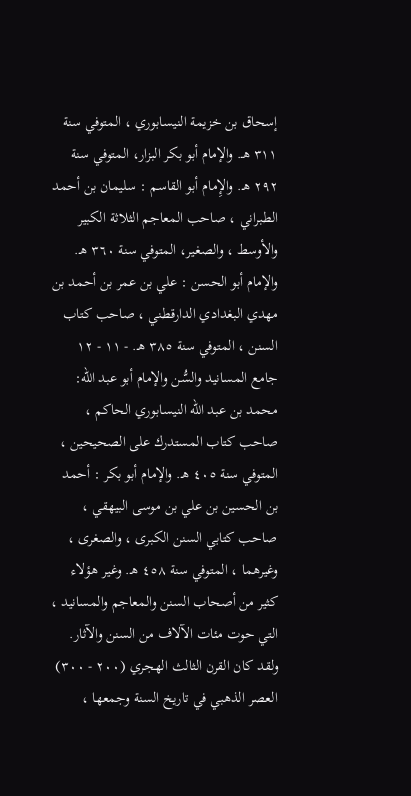إسحاق بن خزيمة النيسابوري ، المتوفي سنة ٣١١ هـ. والإمام أبو بكر البزار، المتوفي سنة ٢٩٢ هـ. والإِمام أبو القاسم : سليمان بن أحمد الطبراني ، صاحب المعاجم الثلاثة الكبير والأوسط ، والصغير، المتوفي سنة ٣٦٠ هـ. والإمام أبو الحسن : علي بن عمر بن أحمد بن مهدي البغدادي الدارقطني ، صاحب كتاب السنن ، المتوفي سنة ٣٨٥ هـ. - ١١ - ١٢ جامع المسانيد والسُّن والإمام أبو عبد الله: محمد بن عبد الله النيسابوري الحاكم ، صاحب كتاب المستدرك على الصحيحين ، المتوفي سنة ٤٠٥ هـ. والإمام أبو بكر : أحمد بن الحسين بن علي بن موسى البيهقي ، صاحب كتابي السنن الكبرى ، والصغرى ، وغيرهما ، المتوفي سنة ٤٥٨ هـ. وغير هؤلاء كثير من أصحاب السنن والمعاجم والمسانيد ، التي حوت مئات الآلاف من السنن والآثار. ولقد كان القرن الثالث الهجري (٢٠٠ - ٣٠٠) العصر الذهبي في تاريخ السنة وجمعها ،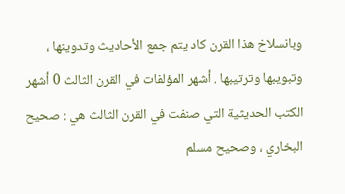وبانسلاخ هذا القرن كاد يتم جمع الأحاديث وتدوينها ، وتبويبها وترتيبها . أشهر المؤلفات في القرن الثالث 0 أشهر الكتب الحديثية التي صنفت في القرن الثالث هي : صحيح البخاري ، وصحيح مسلم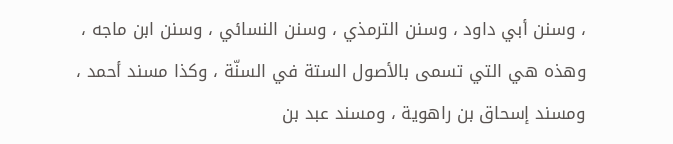، وسنن أبي داود ، وسنن الترمذي ، وسنن النسائي ، وسنن ابن ماجه ، وهذه هي التي تسمى بالأصول الستة في السنّة ، وكذا مسند أحمد ، ومسند إسحاق بن راهوية ، ومسند عبد بن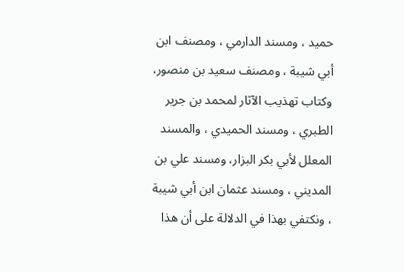حميد ، ومسند الدارمي ، ومصنف ابن أبي شيبة ، ومصنف سعيد بن منصور، وكتاب تهذيب الآثار لمحمد بن جرير الطبري ، ومسند الحميدي ، والمسند المعلل لأبي بكر البزار، ومسند علي بن المديني ، ومسند عثمان ابن أبي شيبة ، ونكتفي بهذا في الدلالة على أن هذا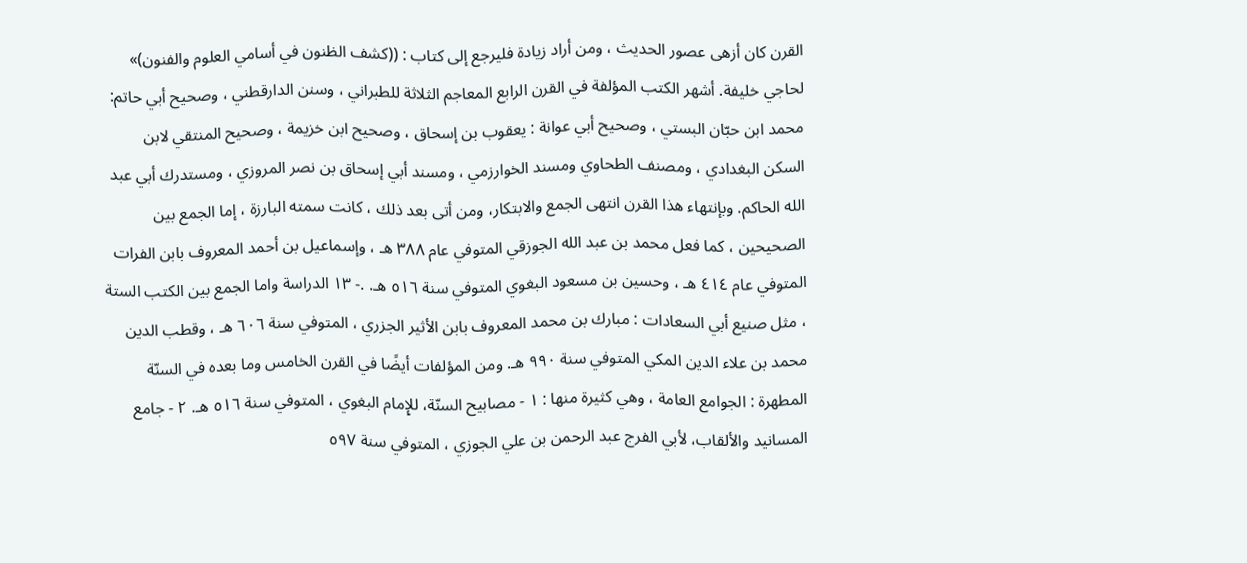القرن كان أزهى عصور الحديث ، ومن أراد زيادة فليرجع إلى كتاب : ((كشف الظنون في أسامي العلوم والفنون)» لحاجي خليفة. أشهر الكتب المؤلفة في القرن الرابع المعاجم الثلاثة للطبراني ، وسنن الدارقطني ، وصحيح أبي حاتم: محمد ابن حبّان البستي ، وصحيح أبي عوانة : يعقوب بن إسحاق ، وصحيح ابن خزيمة ، وصحيح المنتقي لابن السكن البغدادي ، ومصنف الطحاوي ومسند الخوارزمي ، ومسند أبي إسحاق بن نصر المروزي ، ومستدرك أبي عبد الله الحاكم. وبإنتهاء هذا القرن انتهى الجمع والابتكار، ومن أتى بعد ذلك ، كانت سمته البارزة ، إما الجمع بين الصحيحين ، كما فعل محمد بن عبد الله الجوزقي المتوفي عام ٣٨٨ هـ ، وإسماعيل بن أحمد المعروف بابن الفرات المتوفي عام ٤١٤ هـ ، وحسين بن مسعود البغوي المتوفي سنة ٥١٦ هـ. .- ١٣ الدراسة واما الجمع بين الكتب الستة ، مثل صنيع أبي السعادات : مبارك بن محمد المعروف بابن الأثير الجزري ، المتوفي سنة ٦٠٦ هـ ، وقطب الدين محمد بن علاء الدين المكي المتوفي سنة ٩٩٠ هـ. ومن المؤلفات أيضًا في القرن الخامس وما بعده في السنّة المطهرة : الجوامع العامة ، وهي كثيرة منها : ١ - مصابيح السنّة، للإِمام البغوي ، المتوفي سنة ٥١٦ هـ. ٢ - جامع المسانيد والألقاب، لأبي الفرج عبد الرحمن بن علي الجوزي ، المتوفي سنة ٥٩٧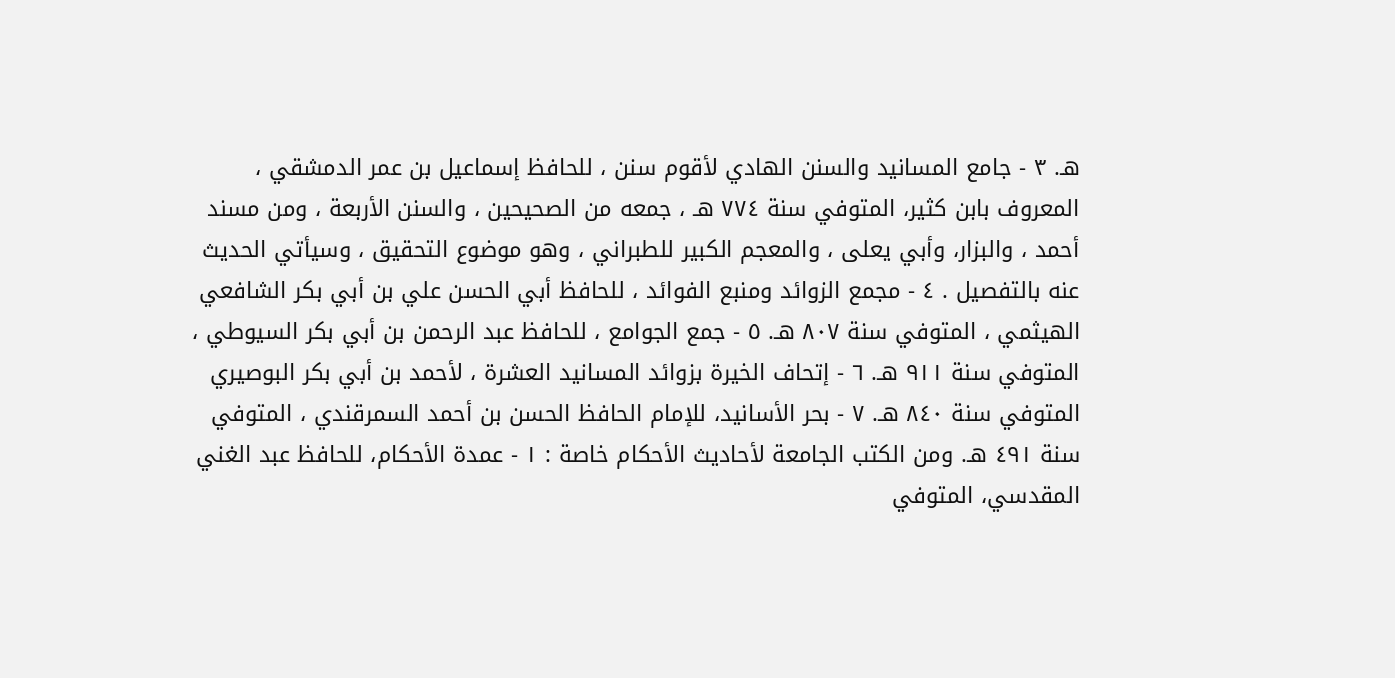هـ. ٣ - جامع المسانيد والسنن الهادي لأقوم سنن ، للحافظ إسماعيل بن عمر الدمشقي ، المعروف بابن كثير، المتوفي سنة ٧٧٤ هـ ، جمعه من الصحيحين ، والسنن الأربعة ، ومن مسند أحمد ، والبزار، وأبي يعلى ، والمعجم الكبير للطبراني ، وهو موضوع التحقيق ، وسيأتي الحديث عنه بالتفصيل . ٤ - مجمع الزوائد ومنبع الفوائد ، للحافظ أبي الحسن علي بن أبي بكر الشافعي الهيثمي ، المتوفي سنة ٨٠٧ هـ. ٥ - جمع الجوامع ، للحافظ عبد الرحمن بن أبي بكر السيوطي ، المتوفي سنة ٩١١ هـ. ٦ - إتحاف الخيرة بزوائد المسانيد العشرة ، لأحمد بن أبي بكر البوصيري المتوفي سنة ٨٤٠ هـ. ٧ - بحر الأسانيد، للإمام الحافظ الحسن بن أحمد السمرقندي ، المتوفي سنة ٤٩١ هـ. ومن الكتب الجامعة لأحاديث الأحكام خاصة : ١ - عمدة الأحكام، للحافظ عبد الغني المقدسي، المتوفي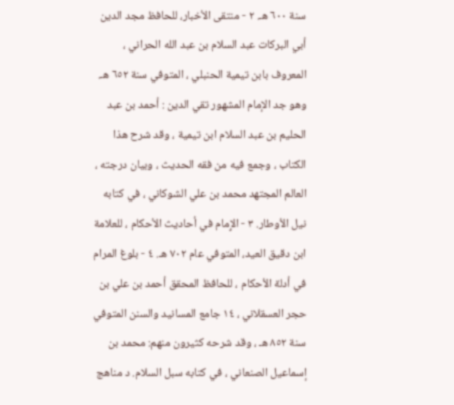سنة ٦٠٠ هـ. ٢ - منتقى الأخبار، للحافظ مجد الدين أبي البركات عبد السلام بن عبد الله الحراني ، المعروف بابن تيمية الحنبلي ، المتوفي سنة ٦٥٢ هـ. وهو جد الإمام المشهور تقي الدين : أحمد بن عبد الحليم بن عبد السلام ابن تيمية ، وقد شرح هذا الكتاب ، وجمع فيه من فقه الحديث ، وبيان درجته ، العالم المجتهد محمد بن علي الشوكاني ، في كتابه نيل الأوطار. ٣ - الإِمام في أحاديث الأحكام ، للعلامة ابن دقيق العيد، المتوفي عام ٧٠٢ هـ. ٤ - بلوغ المرام في أدلة الأحكام ، للحافظ المحقق أحمد بن علي بن حجر العسقلاني ، ١٤ جامع المسانيد والسنن المتوفي سنة ٨٥٢ هـ ، وقد شرحه كثيرون منهم: محمد بن إسماعيل الصنعاني ، في كتابه سبل السلام. د مناهج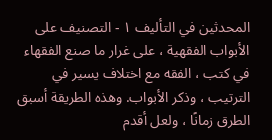المحدثين في التأليف ١ - التصنيف على الأبواب الفقهية ، على غرار ما صنع الفقهاء في كتب ، الفقه مع اختلاف يسير في الترتيب ، وذكر الأبواب. وهذه الطريقة أسبق الطرق زمانًا ، ولعل أقدم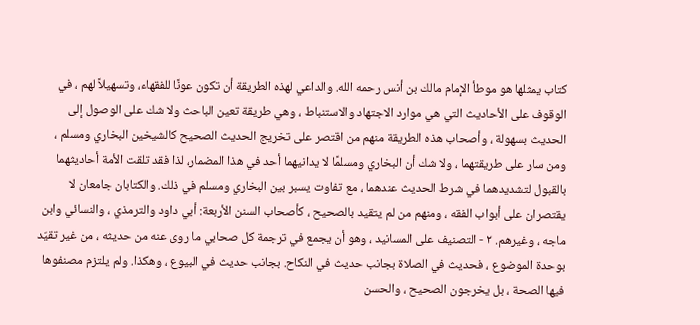كتاب يمثلها هو موطأ الإمام مالك بن أنس رحمه الله. والداعي لهذه الطريقة أن تكون عونًا للفقهاء، وتسهيلاً لهم ، في الوقوف على الأحاديث التي هي موارد الاجتهاد والاستنباط ، وهي طريقة تعين الباحث ولا شك على الوصول إلى الحديث بسهولة ، وأصحاب هذه الطريقة منهم من اقتصر على تخريج الحديث الصحيح كالشيخين البخاري ومسلم ، ومن سار على طريقتهما ، ولا شك أن البخاري ومسلمًا لا يدانيهما أحد في هذا المضمار، لذا فقد تلقت الأمة أحاديثهما بالقبول لتشديدهما في شرط الحديث عندهما ، مع تفاوت يسبر بين البخاري ومسلم في ذلك. والكتابان جامعان لا يقتصران على أبواب الفقه ، ومنهم من لم يتقيد بالصحيح ، كأصحاب السنن الأربعة: أبي داود والترمذي ، والنسائي وابن ماجه ، وغيرهم. ٢ - التصنيف على المسانيد ، وهو أن يجمع في ترجمة کل صحابي ما روى عنه من حديثه ، من غير تقيّد بوحدة الموضوع ، فحديث في الصلاة بجانب حديث في النكاح. بجانب حديث في البيوع ، وهكذا. ولم يلتزم مصنفوها فيها الصحة ، بل يخرجون الصحيح ، والحسن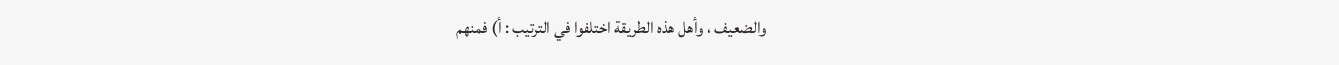والضعيف ، وأهل هذه الطريقة اختلفوا في الترتيب : أ) فمنهم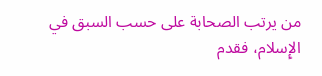من يرتب الصحابة على حسب السبق في الإِسلام، فقدم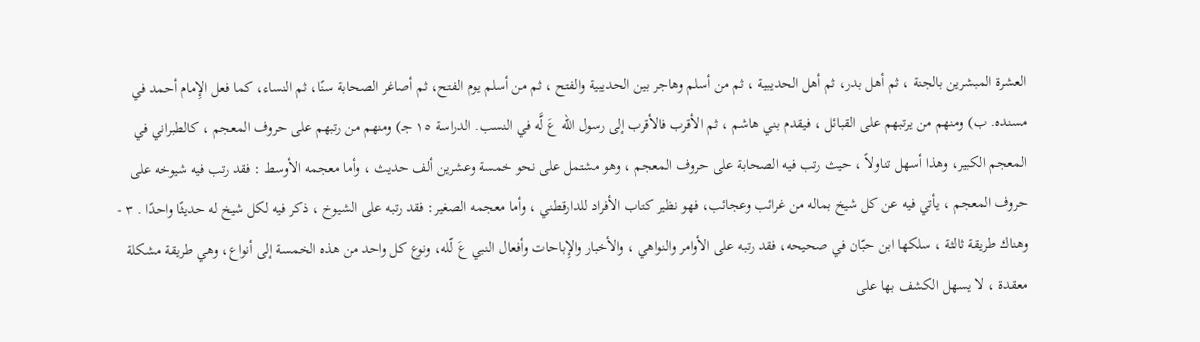العشرة المبشرين بالجنة ، ثم أهل بدر، ثم أهل الحديبية ، ثم من أسلم وهاجر بين الحديبية والفتح ، ثم من أسلم يوم الفتح، ثم أصاغر الصحابة سنًا، ثم النساء، كما فعل الإِمام أحمد في مسنده. ب) ومنهم من يرتبهم على القبائل ، فيقدم بني هاشم ، ثم الأقرب فالأقرب إلى رسول اللّه عَ لَّه في النسب. الدراسة ١٥ جـ) ومنهم من رتبهم على حروف المعجم ، كالطبراني في المعجم الكبير، وهذا أسهل تناولاً ، حيث رتب فيه الصحابة على حروف المعجم ، وهو مشتمل على نحو خمسة وعشرين ألف حديث ، وأما معجمه الأوسط : فقد رتب فيه شيوخه على حروف المعجم ، يأتي فيه عن كل شيخ بماله من غرائب وعجائب، فهو نظير كتاب الأفراد للدارقطني ، وأما معجمه الصغير: فقد رتبه على الشيوخ ، ذكر فيه لكل شيخ له حديثًا واحدًا . ٣ - وهناك طريقة ثالثة ، سلكها ابن حبّان في صحيحه، فقد رتبه على الأوامر والنواهي ، والأخبار والإِباحات وأفعال النبي عَ لّله، ونوع كل واحد من هذه الخمسة إلى أنواع، وهي طريقة مشكلة معقدة ، لا يسهل الكشف بها على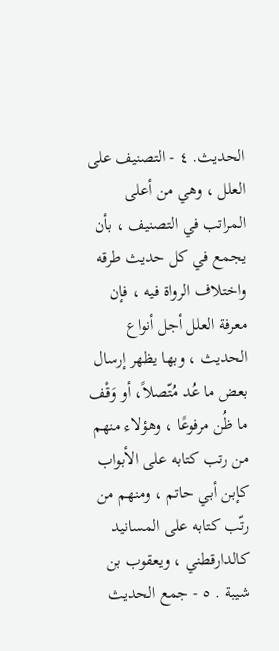الحديث. ٤ - التصنيف على العلل ، وهي من أعلى المراتب في التصنيف ، بأن يجمع في كل حديث طرقه واختلاف الرواة فيه ، فإن معرفة العلل أجل أنواع الحديث ، وبها يظهر إرسال بعض ما عُد مُتّصلاً، أو وَقْف ما ظُن مرفوعًا ، وهؤلاء منهم من رتب كتابه على الأبواب كإبن أبي حاتم ، ومنهم من رتّب كتابه على المسانيد كالدارقطني ، ويعقوب بن شيبة . ٥ - جمع الحديث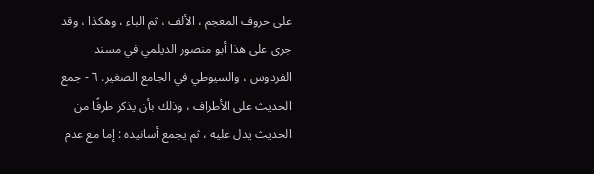على حروف المعجم ، الألف ، ثم الباء ، وهكذا ، وقد جرى على هذا أبو منصور الديلمي في مسند الفردوس ، والسيوطي في الجامع الصغير. ٦ - جمع الحديث على الأطراف ، وذلك بأن يذكر طرفًا من الحديث يدل عليه ، ثم يجمع أسانيده : إما مع عدم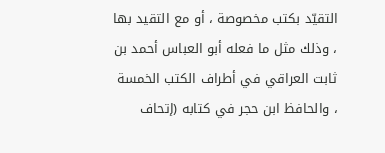التقيّد بكتب مخصوصة ، أو مع التقيد بها ، وذلك مثل ما فعله أبو العباس أحمد بن ثابت العراقي في أطراف الكتب الخمسة ، والحافظ ابن حجر في كتابه (إتحاف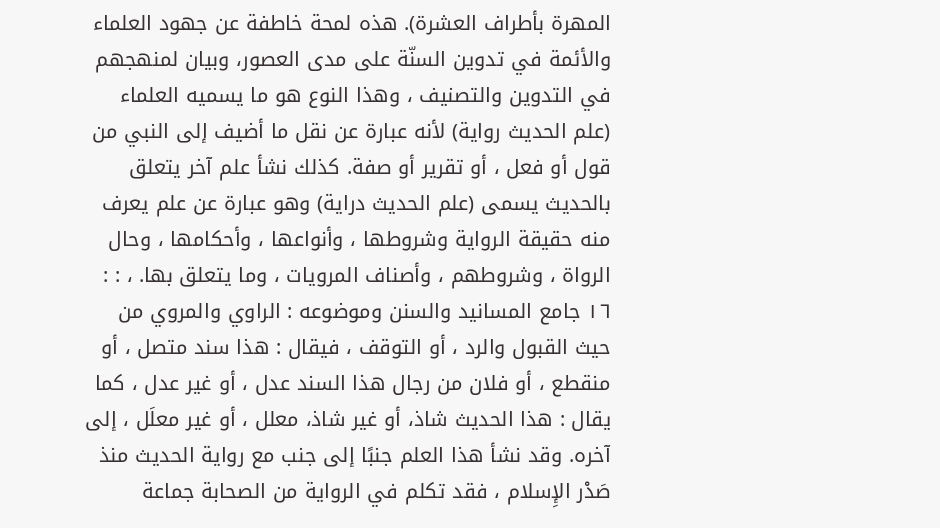المهرة بأطراف العشرة). هذه لمحة خاطفة عن جهود العلماء والأئمة في تدوين السنّة على مدى العصور، وبيان لمنهجهم في التدوين والتصنيف ، وهذا النوع هو ما يسميه العلماء (علم الحديث رواية) لأنه عبارة عن نقل ما أضيف إلى النبي من قول أو فعل ، أو تقرير أو صفة. كذلك نشأ علم آخر يتعلق بالحديث يسمى (علم الحديث دراية) وهو عبارة عن علم يعرف منه حقيقة الرواية وشروطها ، وأنواعها ، وأحكامها ، وحال الرواة ، وشروطهم ، وأصناف المرويات ، وما يتعلق بها. ، : : ١٦ جامع المسانيد والسنن وموضوعه : الراوي والمروي من حيث القبول والرد ، أو التوقف ، فيقال : هذا سند متصل ، أو منقطع ، أو فلان من رجال هذا السند عدل ، أو غير عدل ، كما يقال : هذا الحديث شاذ، أو غير شاذ، معلل ، أو غير معلَل ، إلى آخره. وقد نشأ هذا العلم جنبًا إلى جنب مع رواية الحديث منذ صَدْر الإِسلام ، فقد تكلم في الرواية من الصحابة جماعة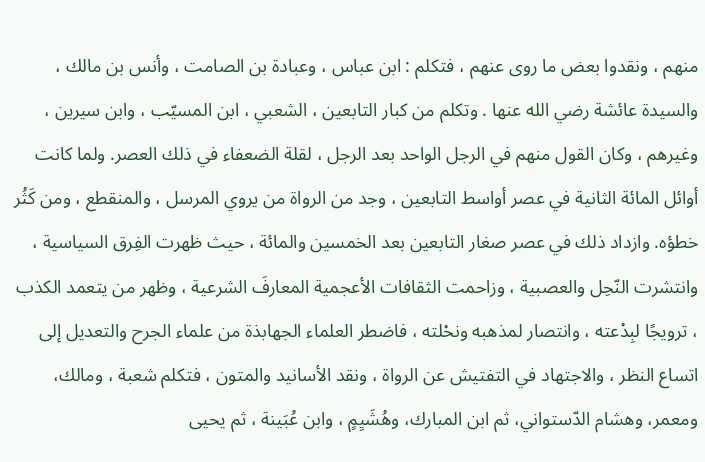منهم ، ونقدوا بعض ما روى عنهم ، فتكلم : ابن عباس ، وعبادة بن الصامت ، وأنس بن مالك ، والسيدة عائشة رضي الله عنها . وتكلم من كبار التابعين ، الشعبي ، ابن المسيّب ، وابن سيرين ، وغيرهم ، وكان القول منهم في الرجل الواحد بعد الرجل ، لقلة الضعفاء في ذلك العصر. ولما كانت أوائل المائة الثانية في عصر أواسط التابعين ، وجد من الرواة من يروي المرسل ، والمنقطع ، ومن كَثُر خطؤه. وازداد ذلك في عصر صغار التابعين بعد الخمسين والمائة ، حيث ظهرت الفِرق السياسية ، وانتشرت النّحِل والعصبية ، وزاحمت الثقافات الأعجمية المعارفَ الشرعية ، وظهر من يتعمد الكذب ، ترويجًا لبِدْعته ، وانتصار لمذهبه ونحْلته ، فاضطر العلماء الجهابذة من علماء الجرح والتعديل إلى اتساع النظر ، والاجتهاد في التفتيش عن الرواة ، ونقد الأسانيد والمتون ، فتكلم شعبة ، ومالك، ومعمر، وهشام الدّستواني، ثم ابن المبارك، وهُشَيِمٍ ، وابن عُبَينة ، ثم يحيى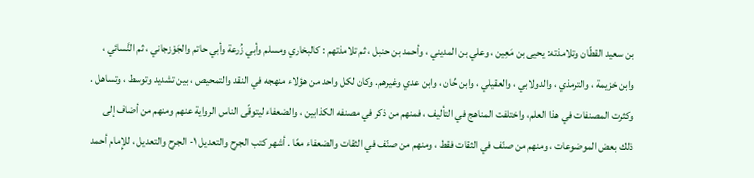بن سعيد القطّان وتلامذته: يحيى بن مَعِين ، وعلي بن المديني ، وأحمد بن حنبل ، ثم تلامذتهم : كالبخاري ومسلم وأبي زُرعة وأبي حاتم والجَوْزجاني ، ثم النَّسائي ، وابن خزيمة ، والترمذي ، والدولابي ، والعقيلي ، وابن حِّان ، وابن عدي وغيرهم. وكان لكل واحد من هؤلاء منهجه في النقد والتمحيص ، بين تشديد وتوسط ، وتساهل . وكثرت المصنفات في هذا العلم، واختلفت المناهج في التأليف ، فمنهم من ذكر في مصنفه الكذابين ، والضعفاء ليتوقّى الناس الرواية عنهم ومنهم من أضاف إلى ذلك بعض الموضوعات ، ومنهم من صنّف في الثقات فقط ، ومنهم من صنّف في الثقات والضعفاء معًا . أشهر كتب الجرح والتعديل ١- الجرح والتعديل ، للإِمام أحمد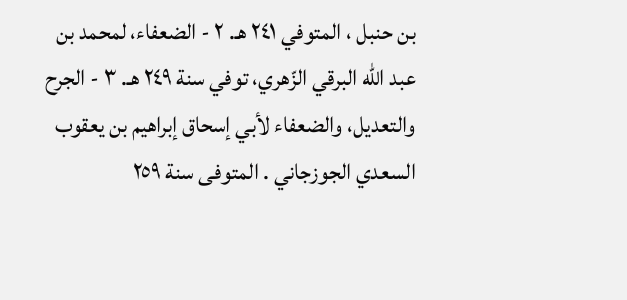بن حنبل ، المتوفي ٢٤١ هـ. ٢ - الضعفاء، لمحمد بن عبد الله البرقي الزّهري، توفي سنة ٢٤٩ هـ. ٣ - الجرح والتعديل، والضعفاء لأبي إسحاق إبراهيم بن يعقوب السعدي الجوزجاني . المتوفى سنة ٢٥٩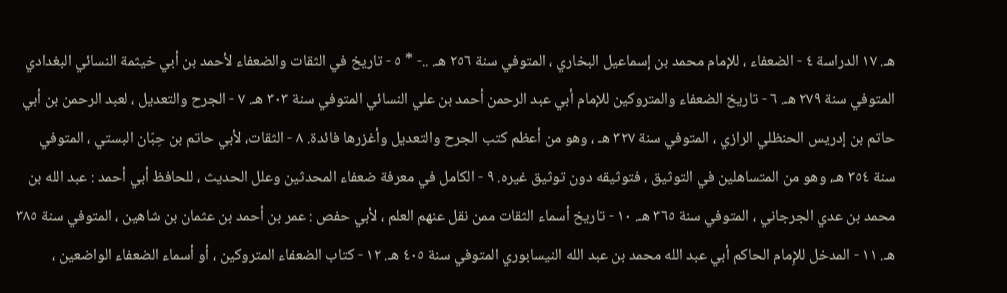هـ. ١٧ الدراسة ٤ - الضعفاء ، للإمام محمد بن إسماعيل البخاري ، المتوفي سنة ٢٥٦ هـ. ..- * ٥ - تاريخ في الثقات والضعفاء لأحمد بن أبي خيثمة النسائي البغدادي المتوفي سنة ٢٧٩ هـ. ٦ - تاريخ الضعفاء والمتروكين للإمام أبي عبد الرحمن أحمد بن علي النسائي المتوفي سنة ٣٠٣ هـ. ٧ - الجرح والتعديل ، لعبد الرحمن بن أبي حاتم بن إدريس الحنظلي الرازي ، المتوفي سنة ٣٢٧ هـ ، وهو من أعظم كتب الجرح والتعديل وأغزرها فائدة. ٨ - الثقات، لأبي حاتم بن حِبّان البستي ، المتوفي سنة ٣٥٤ هـ، وهو من المتساهلين في التوثيق ، فتوثيقه دون توثيق غيره. ٩ - الكامل في معرفة ضعفاء المحدثين وعلل الحديث ، للحافظ أبي أحمد : عبد الله بن محمد بن عدي الجرجاني ، المتوفي سنة ٣٦٥ هـ. ١٠ - تاريخ أسماء الثقات ممن نقل عنهم العلم ، لأبي حفص : عمر بن أحمد بن عثمان بن شاهين ، المتوفي سنة ٣٨٥ هـ. ١١ - المدخل للإِمام الحاكم أبي عبد الله محمد بن عبد الله النيسابوري المتوفي سنة ٤٠٥ هـ. ١٢ - كتاب الضعفاء المتروكين ، أو أسماء الضعفاء الواضعين ،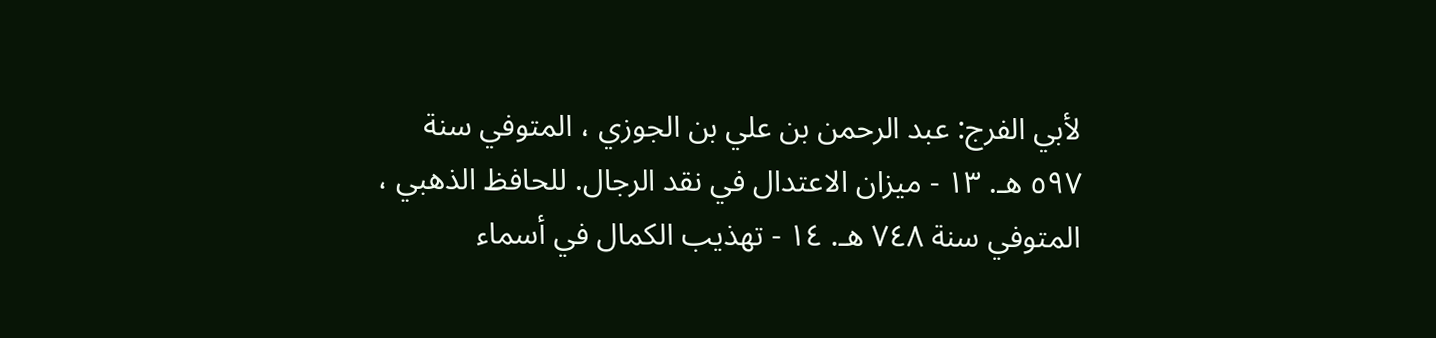لأبي الفرج: عبد الرحمن بن علي بن الجوزي ، المتوفي سنة ٥٩٧ هـ. ١٣ - ميزان الاعتدال في نقد الرجال. للحافظ الذهبي ، المتوفي سنة ٧٤٨ هـ. ١٤ - تهذيب الكمال في أسماء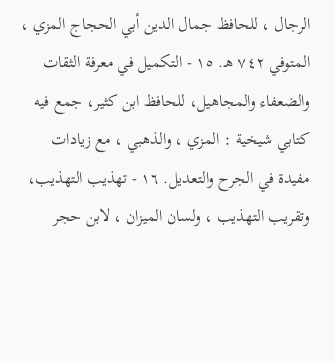الرجال ، للحافظ جمال الدين أبي الحجاج المزي ، المتوفي ٧٤٢ هـ. ١٥ - التكميل في معرفة الثقات والضعفاء والمجاهيل، للحافظ ابن كثير، جمع فيه كتابي شيخية : المزي ، والذهبي ، مع زيادات مفيدة في الجرح والتعديل. ١٦ - تهذيب التهذيب، وتقريب التهذيب ، ولسان الميزان ، لابن حجر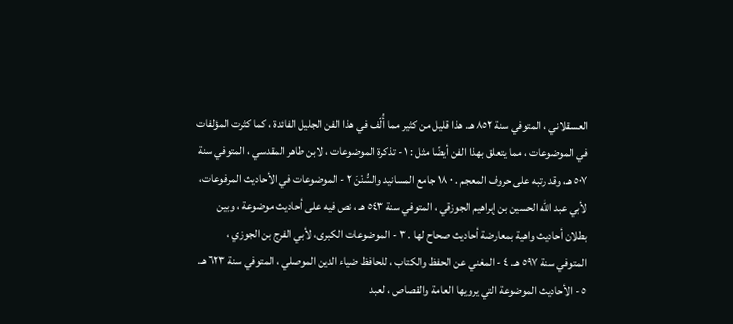العسقلاني ، المتوفي سنة ٨٥٢ هـ. هذا قليل من كثير مما أُلّف في هذا الفن الجليل الفائدة ، كما كثرت المؤلفات في الموضوعات ، مما يتعلق بهذا الفن أيضًا مثل : ١ - تذكرة الموضوعات ، لابن طاهر المقدسي ، المتوفي سنة ٥٠٧ هـ، وقد رتبه علی حروف المعجم . ٠ ١٨ جامع المسانيد والسُّنْنَ ٢ - الموضوعات في الأحاديث المرفوعات، لأبي عبد الله الحسين بن إبراهيم الجوزقي ، المتوفي سنة ٥٤٣ هـ ، نص فيه على أحاديث موضوعة ، وبين بطلان أحاديث واهية بمعارضة أحاديث صحاح لها . ٣ - الموضوعات الكبرى، لأبي الفرج بن الجوزي ، المتوفي سنة ٥٩٧ هـ. ٤ - المغني عن الحفظ والكتاب ، للحافظ ضياء الدين الموصلي ، المتوفي سنة ٦٢٣ هـ. ٥ - الأحاديث الموضوعة التي يرويها العامة والقصاص ، لعبد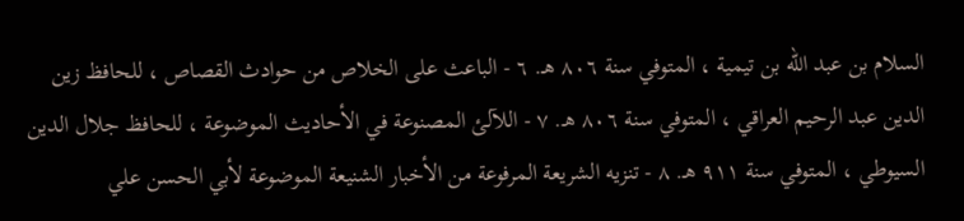السلام بن عبد الله بن تيمية ، المتوفي سنة ٨٠٦ هـ. ٦ - الباعث على الخلاص من حوادث القصاص ، للحافظ زين الدين عبد الرحيم العراقي ، المتوفي سنة ٨٠٦ هـ. ٧ - اللآلئ المصنوعة في الأحاديث الموضوعة ، للحافظ جلال الدين السيوطي ، المتوفي سنة ٩١١ هـ. ٨ - تنزيه الشريعة المرفوعة من الأخبار الشنيعة الموضوعة لأبي الحسن علي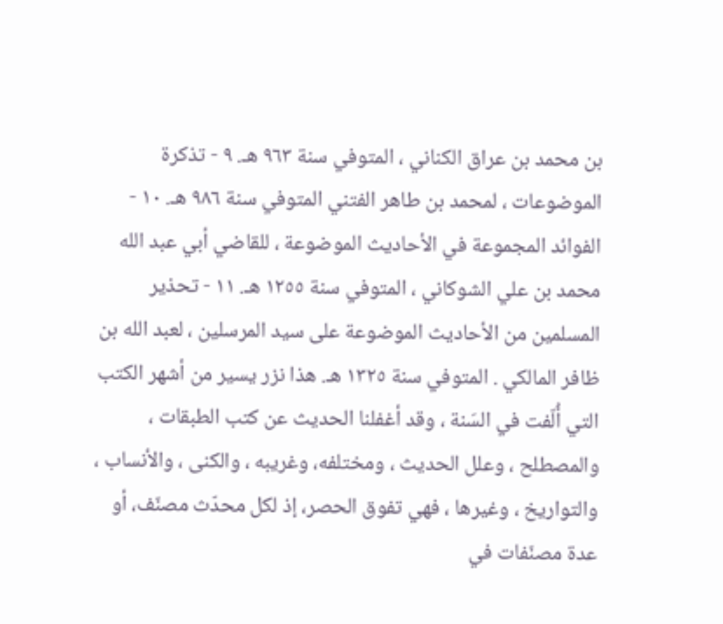بن محمد بن عراق الكناني ، المتوفي سنة ٩٦٣ هـ. ٩ - تذكرة الموضوعات ، لمحمد بن طاهر الفتني المتوفي سنة ٩٨٦ هـ. ١٠ - الفوائد المجموعة في الأحاديث الموضوعة ، للقاضي أبي عبد الله محمد بن علي الشوكاني ، المتوفي سنة ١٢٥٥ هـ. ١١ - تحذير المسلمين من الأحاديث الموضوعة على سيد المرسلين ، لعبد الله بن ظافر المالكي . المتوفي سنة ١٣٢٥ هـ. هذا نزر يسير من أشهر الكتب التي أُلّفت في السَنة ، وقد أغفلنا الحديث عن كتب الطبقات ، والمصطلح ، وعلل الحديث ، ومختلفه، وغريبه ، والكنى ، والأنساب ، والتواريخ ، وغيرها ، فهي تفوق الحصر، إذ لكل محدّث مصنّف، أو عدة مصنّفات في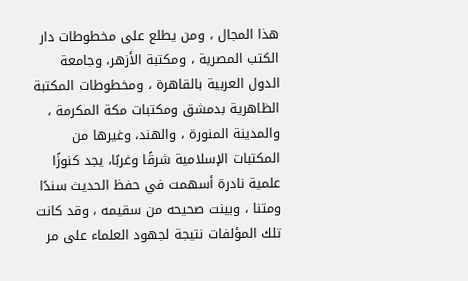هذا المجال ، ومن يطلع على مخطوطات دار الكتب المصرية ، ومكتبة الأزهر، وجامعة الدول العربية بالقاهرة ، ومخطوطات المكتبة الظاهرية بدمشق ومكتبات مكة المكرمة ، والمدينة المنورة ، والهند، وغيرها من المكتبات الإسلامية شرقًا وغربًا، يجد كنوزًا علمية نادرة أسهمت في حفظ الحديث سندًا ومتنا ، وبينت صحيحه من سقيمه ، وقد كانت تلك المؤلفات نتيجة لجهود العلماء على مر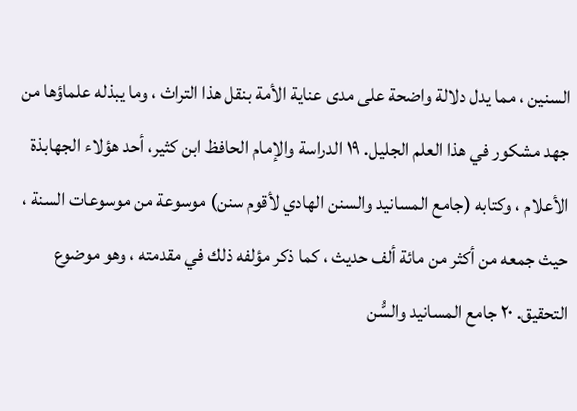السنين ، مما يدل دلالة واضحة على مدى عناية الأمة بنقل هذا التراث ، وما يبذله علماؤها من جهد مشكور في هذا العلم الجليل. ١٩ الدراسة والإمام الحافظ ابن كثير، أحد هؤلاء الجهابذة الأعلام ، وكتابه (جامع المسانيد والسنن الهادي لأقوم سنن) موسوعة من موسوعات السنة ، حيث جمعه من أكثر من مائة ألف حديث ، كما ذكر مؤلفه ذلك في مقدمته ، وهو موضوع التحقيق. ٢٠ جامع المسانيد والسُّن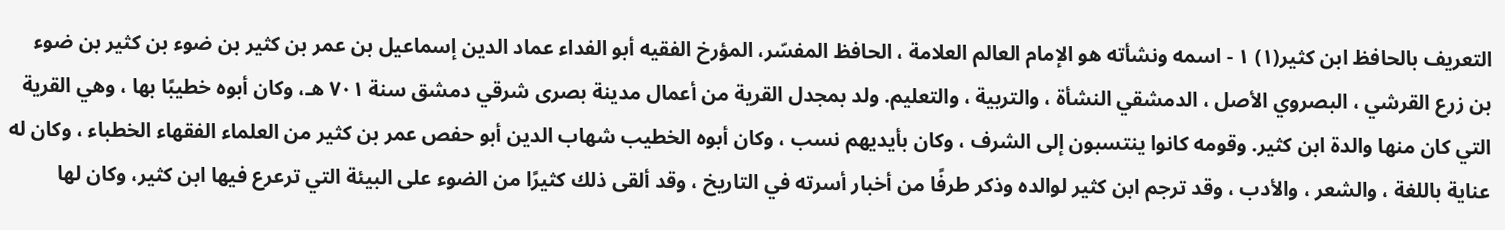التعريف بالحافظ ابن كثير(١) ١ - اسمه ونشأته هو الإمام العالم العلامة ، الحافظ المفسّر، المؤرخ الفقيه أبو الفداء عماد الدين إسماعيل بن عمر بن كثير بن ضوء بن كثير بن ضوء بن زرع القرشي ، البصروي الأصل ، الدمشقي النشأة ، والتربية ، والتعليم. ولد بمجدل القرية من أعمال مدينة بصرى شرقي دمشق سنة ٧٠١ هـ، وكان أبوه خطيبًا بها ، وهي القرية التي كان منها والدة ابن كثير. وقومه كانوا ينتسبون إلى الشرف ، وكان بأيديهم نسب ، وكان أبوه الخطيب شهاب الدين أبو حفص عمر بن كثير من العلماء الفقهاء الخطباء ، وكان له عناية باللغة ، والشعر ، والأدب ، وقد ترجم ابن كثير لوالده وذكر طرفًا من أخبار أسرته في التاريخ ، وقد ألقى ذلك كثيرًا من الضوء على البيئة التي ترعرع فيها ابن كثير، وكان لها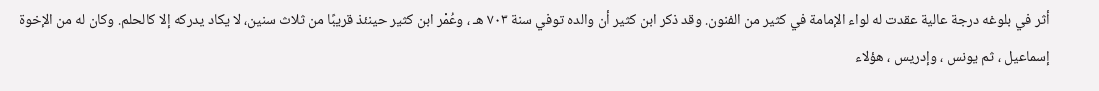أثر في بلوغه درجة عالية عقدت له لواء الإمامة في كثير من الفنون. وقد ذكر ابن كثير أن والده توفي سنة ٧٠٣ هـ ، وعُمْر ابن كثير حينئذ قريبًا من ثلاث سنين، لا يكاد يدركه إلا كالحلم. وكان له من الإخوة إسماعيل ، ثم يونس ، وإدريس ، هؤلاء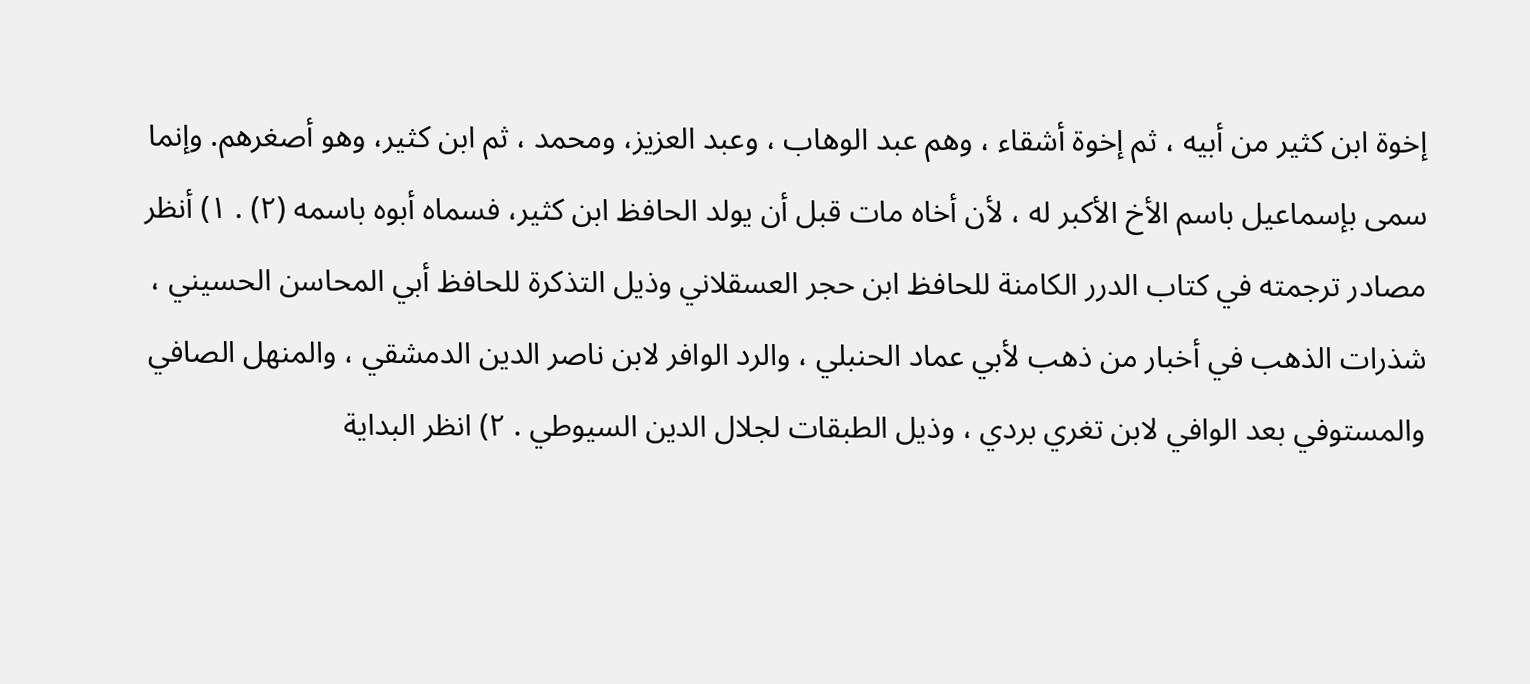إخوة ابن كثير من أبيه ، ثم إخوة أشقاء ، وهم عبد الوهاب ، وعبد العزيز، ومحمد ، ثم ابن كثير، وهو أصغرهم. وإنما سمى بإسماعيل باسم الأخ الأكبر له ، لأن أخاه مات قبل أن يولد الحافظ ابن كثير، فسماه أبوه باسمه (٢) . ١) أنظر مصادر ترجمته في كتاب الدرر الكامنة للحافظ ابن حجر العسقلاني وذيل التذكرة للحافظ أبي المحاسن الحسيني ، شذرات الذهب في أخبار من ذهب لأبي عماد الحنبلي ، والرد الوافر لابن ناصر الدين الدمشقي ، والمنهل الصافي والمستوفي بعد الوافي لابن تغري بردي ، وذيل الطبقات لجلال الدين السيوطي . ٢) انظر البداية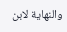والنهاية لابن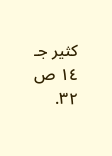كثير جـ ١٤ ص ٣٢.